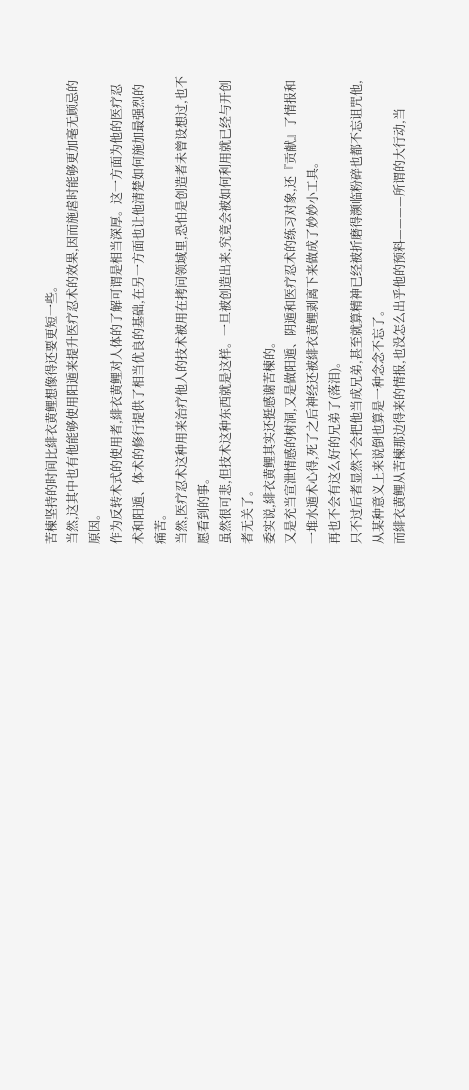苦楝坚持的时间比緋衣黄鲤想像得还要更短一些。
当然,这其中也有他能够使用阳遁来提升医疗忍术的效果,因而施虐时能够更加毫无顾忌的原因。
作为反转术式的使用者,緋衣黄鲤对人体的了解可谓是相当深厚。这一方面为他的医疗忍术和阳遁、体术的修行提供了相当优良的基础,在另一方面也让他清楚如何施加最强烈的痛苦。
当然,医疗忍术这种用来治疗他人的技术被用在拷问领域里,恐怕是创造者未曾设想过,也不愿看到的事。
虽然很可悲,但技术这种东西就是这样。一旦被创造出来,究竟会被如何利用就已经与开创者无关了。
委实说,緋衣黄鲤其实还挺感谢苦楝的。
又是充当宣泄情感的树洞,又是做阳遁、阴遁和医疗忍术的练习对象,还『贡献』了情报和一堆水遁术心得,死了之后神经还被緋衣黄鲤剥离下来做成了妙妙小工具。
再也不会有这么好的兄弟了(落泪)。
只不过后者显然不会把他当成兄弟,甚至就算精神已经被折磨得濒临粉碎也都不忘诅咒他,从某种意义上来说倒也算是一种念念不忘了。
而緋衣黄鲤从苦楝那边得来的情报,也没怎么出乎他的预料————所谓的大行动,当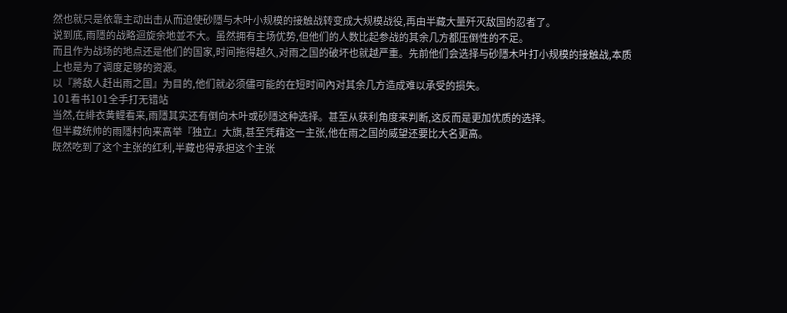然也就只是依靠主动出击从而迫使砂隱与木叶小规模的接触战转变成大规模战役,再由半藏大量歼灭敌国的忍者了。
说到底,雨隱的战略迴旋余地並不大。虽然拥有主场优势,但他们的人数比起参战的其余几方都压倒性的不足。
而且作为战场的地点还是他们的国家,时间拖得越久,对雨之国的破坏也就越严重。先前他们会选择与砂隱木叶打小规模的接触战,本质上也是为了调度足够的资源。
以『將敌人赶出雨之国』为目的,他们就必须儘可能的在短时间內对其余几方造成难以承受的损失。
101看书101全手打无错站
当然,在緋衣黄鲤看来,雨隱其实还有倒向木叶或砂隱这种选择。甚至从获利角度来判断,这反而是更加优质的选择。
但半藏统帅的雨隱村向来高举『独立』大旗,甚至凭藉这一主张,他在雨之国的威望还要比大名更高。
既然吃到了这个主张的红利,半藏也得承担这个主张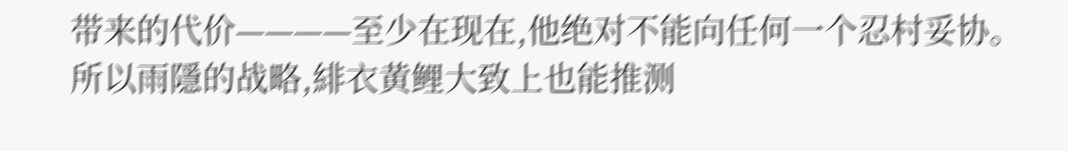带来的代价————至少在现在,他绝对不能向任何一个忍村妥协。
所以雨隱的战略,緋衣黄鲤大致上也能推测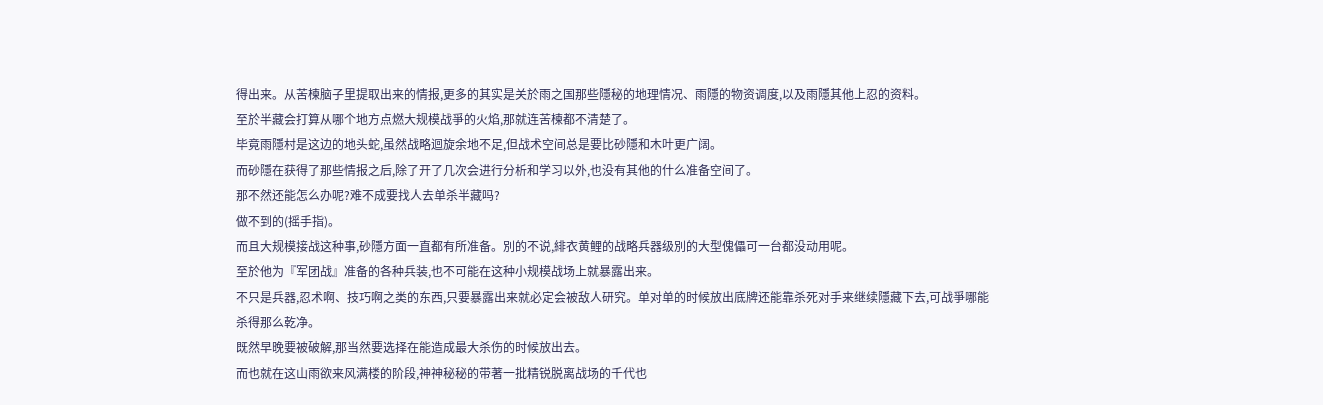得出来。从苦楝脑子里提取出来的情报,更多的其实是关於雨之国那些隱秘的地理情况、雨隱的物资调度,以及雨隱其他上忍的资料。
至於半藏会打算从哪个地方点燃大规模战爭的火焰,那就连苦楝都不清楚了。
毕竟雨隱村是这边的地头蛇,虽然战略迴旋余地不足,但战术空间总是要比砂隱和木叶更广阔。
而砂隱在获得了那些情报之后,除了开了几次会进行分析和学习以外,也没有其他的什么准备空间了。
那不然还能怎么办呢?难不成要找人去单杀半藏吗?
做不到的(摇手指)。
而且大规模接战这种事,砂隱方面一直都有所准备。別的不说,緋衣黄鲤的战略兵器级別的大型傀儡可一台都没动用呢。
至於他为『军团战』准备的各种兵装,也不可能在这种小规模战场上就暴露出来。
不只是兵器,忍术啊、技巧啊之类的东西,只要暴露出来就必定会被敌人研究。单对单的时候放出底牌还能靠杀死对手来继续隱藏下去,可战爭哪能杀得那么乾净。
既然早晚要被破解,那当然要选择在能造成最大杀伤的时候放出去。
而也就在这山雨欲来风满楼的阶段,神神秘秘的带著一批精锐脱离战场的千代也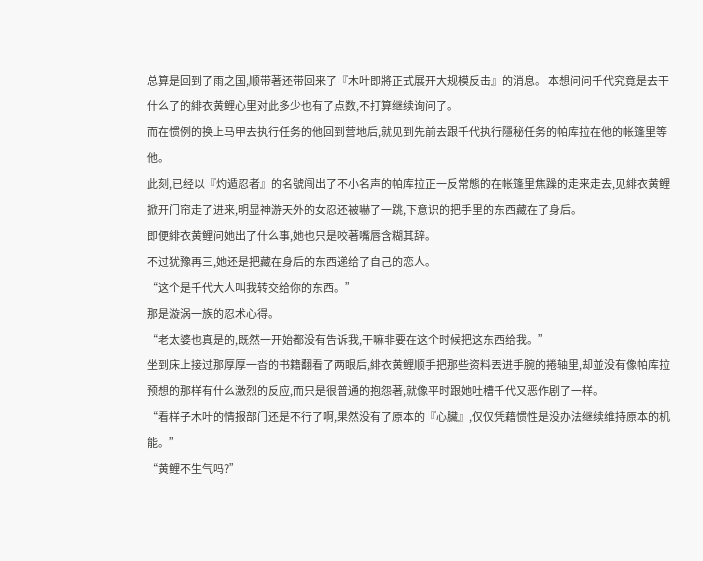总算是回到了雨之国,顺带著还带回来了『木叶即將正式展开大规模反击』的消息。 本想问问千代究竟是去干什么了的緋衣黄鲤心里对此多少也有了点数,不打算继续询问了。
而在惯例的换上马甲去执行任务的他回到营地后,就见到先前去跟千代执行隱秘任务的帕库拉在他的帐篷里等他。
此刻,已经以『灼遁忍者』的名號闯出了不小名声的帕库拉正一反常態的在帐篷里焦躁的走来走去,见緋衣黄鲤掀开门帘走了进来,明显神游天外的女忍还被嚇了一跳,下意识的把手里的东西藏在了身后。
即便緋衣黄鲤问她出了什么事,她也只是咬著嘴唇含糊其辞。
不过犹豫再三,她还是把藏在身后的东西递给了自己的恋人。
“这个是千代大人叫我转交给你的东西。”
那是漩涡一族的忍术心得。
“老太婆也真是的,既然一开始都没有告诉我,干嘛非要在这个时候把这东西给我。”
坐到床上接过那厚厚一沓的书籍翻看了两眼后,緋衣黄鲤顺手把那些资料丟进手腕的捲轴里,却並没有像帕库拉预想的那样有什么激烈的反应,而只是很普通的抱怨著,就像平时跟她吐槽千代又恶作剧了一样。
“看样子木叶的情报部门还是不行了啊,果然没有了原本的『心臟』,仅仅凭藉惯性是没办法继续维持原本的机能。”
“黄鲤不生气吗?”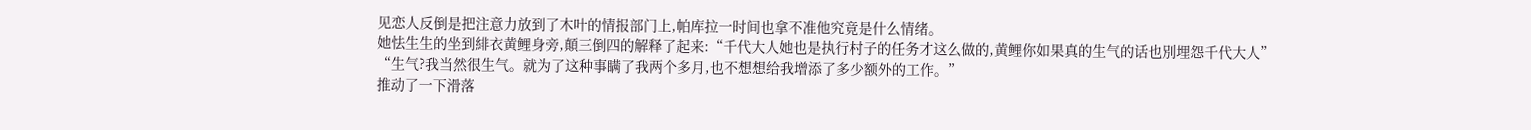见恋人反倒是把注意力放到了木叶的情报部门上,帕库拉一时间也拿不准他究竟是什么情绪。
她怯生生的坐到緋衣黄鲤身旁,顛三倒四的解释了起来:“千代大人她也是执行村子的任务才这么做的,黄鲤你如果真的生气的话也別埋怨千代大人”
“生气?我当然很生气。就为了这种事瞒了我两个多月,也不想想给我增添了多少额外的工作。”
推动了一下滑落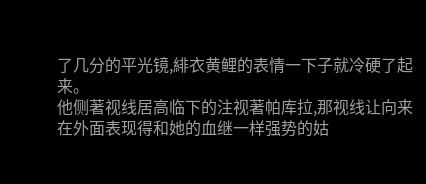了几分的平光镜,緋衣黄鲤的表情一下子就冷硬了起来。
他侧著视线居高临下的注视著帕库拉,那视线让向来在外面表现得和她的血继一样强势的姑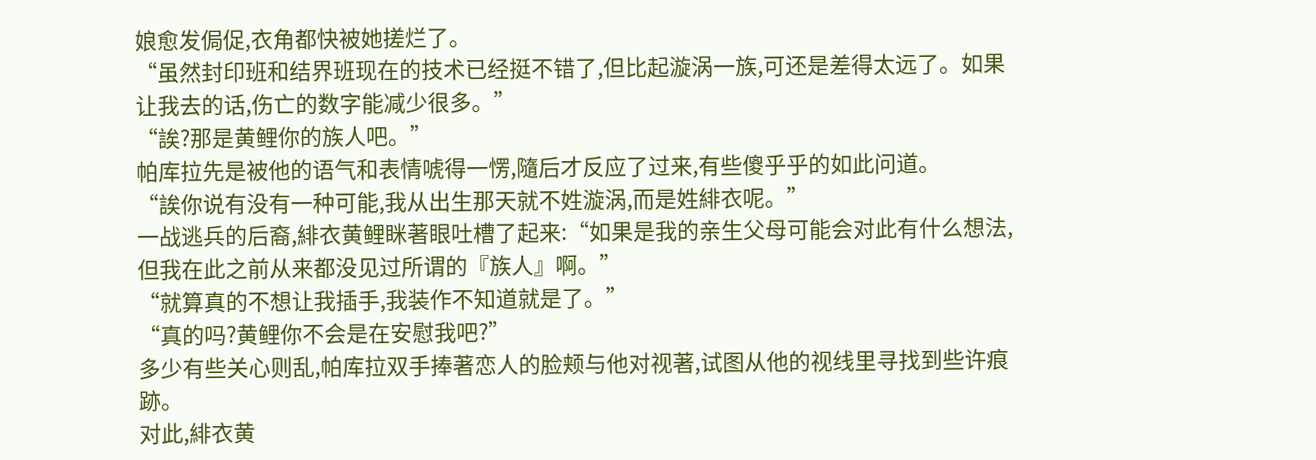娘愈发侷促,衣角都快被她搓烂了。
“虽然封印班和结界班现在的技术已经挺不错了,但比起漩涡一族,可还是差得太远了。如果让我去的话,伤亡的数字能减少很多。”
“誒?那是黄鲤你的族人吧。”
帕库拉先是被他的语气和表情唬得一愣,隨后才反应了过来,有些傻乎乎的如此问道。
“誒你说有没有一种可能,我从出生那天就不姓漩涡,而是姓緋衣呢。”
一战逃兵的后裔,緋衣黄鲤眯著眼吐槽了起来:“如果是我的亲生父母可能会对此有什么想法,但我在此之前从来都没见过所谓的『族人』啊。”
“就算真的不想让我插手,我装作不知道就是了。”
“真的吗?黄鲤你不会是在安慰我吧?”
多少有些关心则乱,帕库拉双手捧著恋人的脸颊与他对视著,试图从他的视线里寻找到些许痕跡。
对此,緋衣黄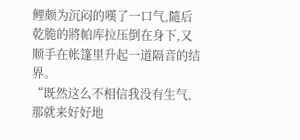鲤颇为沉闷的嘆了一口气,隨后乾脆的將帕库拉压倒在身下,又顺手在帐篷里升起一道隔音的结界。
“既然这么不相信我没有生气,那就来好好地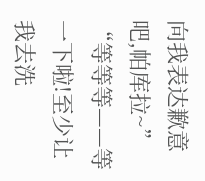向我表达歉意吧,帕库拉~”
“等等等——等一下啦!至少让我去洗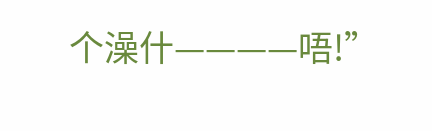个澡什————唔!”